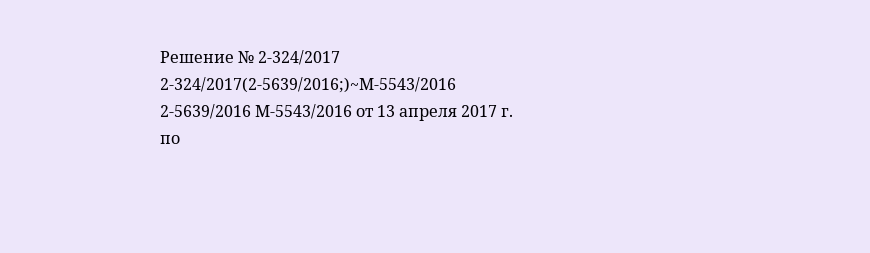Решение № 2-324/2017 2-324/2017(2-5639/2016;)~М-5543/2016 2-5639/2016 М-5543/2016 от 13 апреля 2017 г. по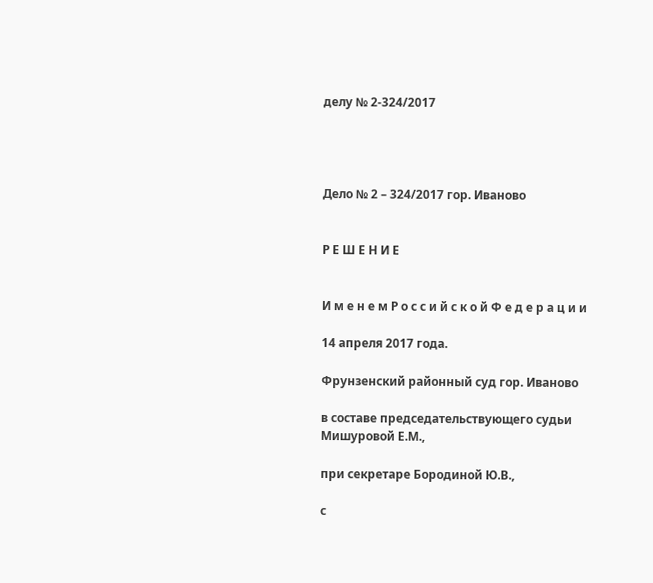делу № 2-324/2017




Дело № 2 – 324/2017 гор. Иваново


Р Е Ш Е Н И Е


И м е н е м Р о с с и й с к о й Ф е д е р а ц и и

14 апреля 2017 года.

Фрунзенский районный суд гор. Иваново

в составе председательствующего судьи Мишуровой Е.М.,

при секретаре Бородиной Ю.В.,

с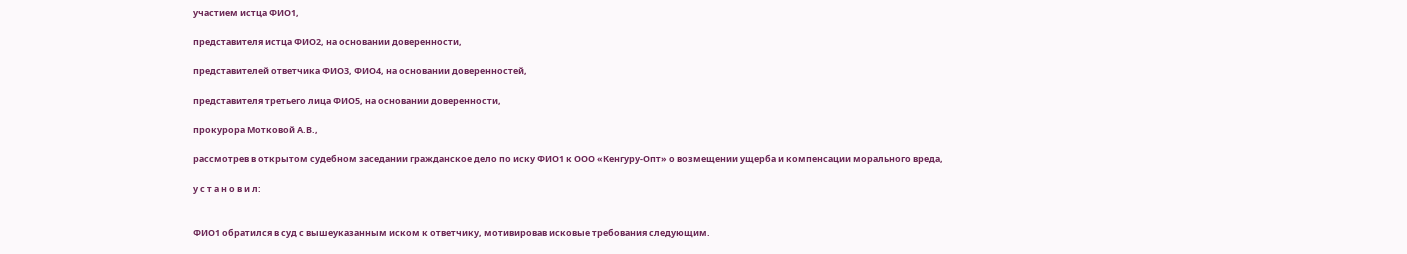участием истца ФИО1,

представителя истца ФИО2, на основании доверенности,

представителей ответчика ФИО3, ФИО4, на основании доверенностей,

представителя третьего лица ФИО5, на основании доверенности,

прокурора Мотковой А.В.,

рассмотрев в открытом судебном заседании гражданское дело по иску ФИО1 к ООО «Кенгуру-Опт» о возмещении ущерба и компенсации морального вреда,

у с т а н о в и л:


ФИО1 обратился в суд с вышеуказанным иском к ответчику, мотивировав исковые требования следующим.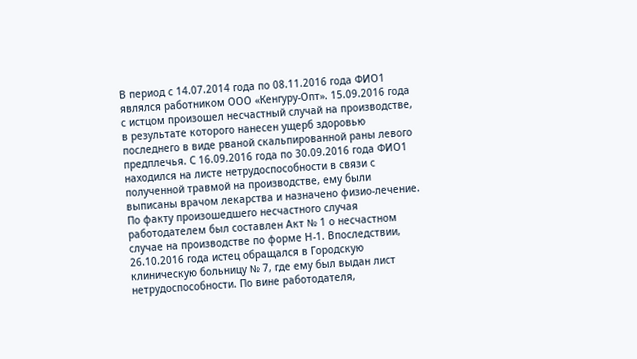В период с 14.07.2014 года по 08.11.2016 года ФИО1 являлся работником ООО «Кенгуру-Опт». 15.09.2016 года с истцом произошел несчастный случай на производстве, в результате которого нанесен ущерб здоровью последнего в виде рваной скальпированной раны левого предплечья. С 16.09.2016 года по 30.09.2016 года ФИО1 находился на листе нетрудоспособности в связи с полученной травмой на производстве, ему были выписаны врачом лекарства и назначено физио-лечение. По факту произошедшего несчастного случая работодателем был составлен Акт № 1 о несчастном случае на производстве по форме Н-1. Впоследствии, 26.10.2016 года истец обращался в Городскую клиническую больницу № 7, где ему был выдан лист нетрудоспособности. По вине работодателя,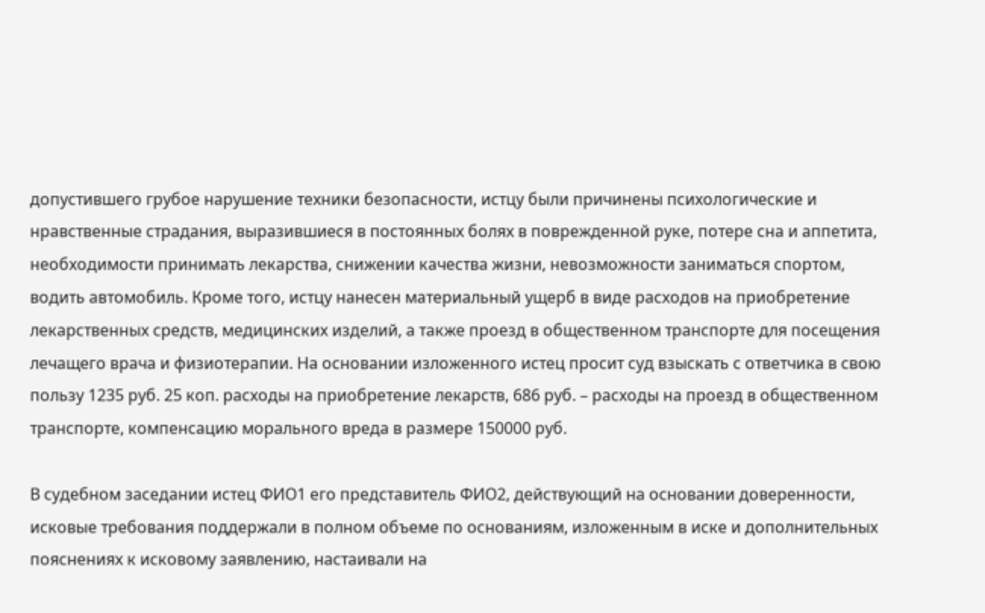допустившего грубое нарушение техники безопасности, истцу были причинены психологические и нравственные страдания, выразившиеся в постоянных болях в поврежденной руке, потере сна и аппетита, необходимости принимать лекарства, снижении качества жизни, невозможности заниматься спортом, водить автомобиль. Кроме того, истцу нанесен материальный ущерб в виде расходов на приобретение лекарственных средств, медицинских изделий, а также проезд в общественном транспорте для посещения лечащего врача и физиотерапии. На основании изложенного истец просит суд взыскать с ответчика в свою пользу 1235 руб. 25 коп. расходы на приобретение лекарств, 686 руб. – расходы на проезд в общественном транспорте, компенсацию морального вреда в размере 150000 руб.

В судебном заседании истец ФИО1 его представитель ФИО2, действующий на основании доверенности, исковые требования поддержали в полном объеме по основаниям, изложенным в иске и дополнительных пояснениях к исковому заявлению, настаивали на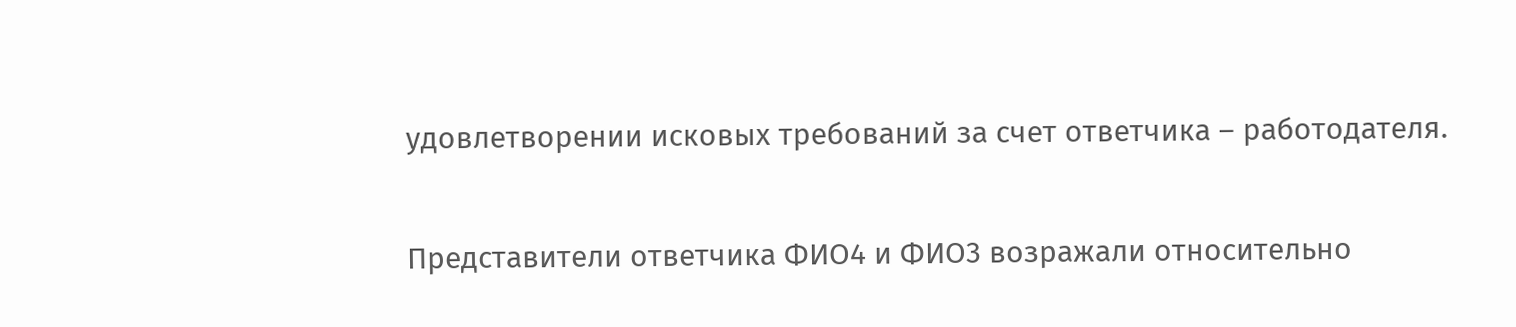удовлетворении исковых требований за счет ответчика – работодателя.

Представители ответчика ФИО4 и ФИО3 возражали относительно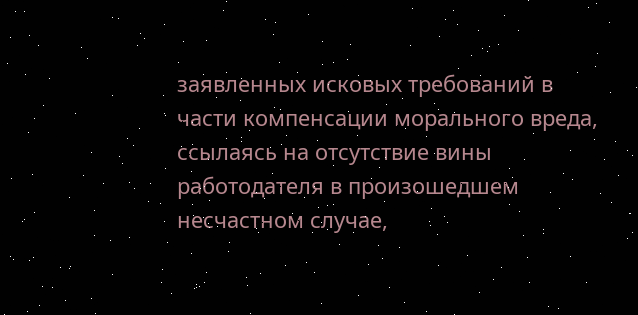заявленных исковых требований в части компенсации морального вреда, ссылаясь на отсутствие вины работодателя в произошедшем несчастном случае,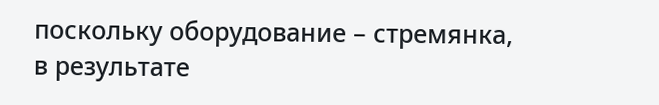поскольку оборудование – стремянка, в результате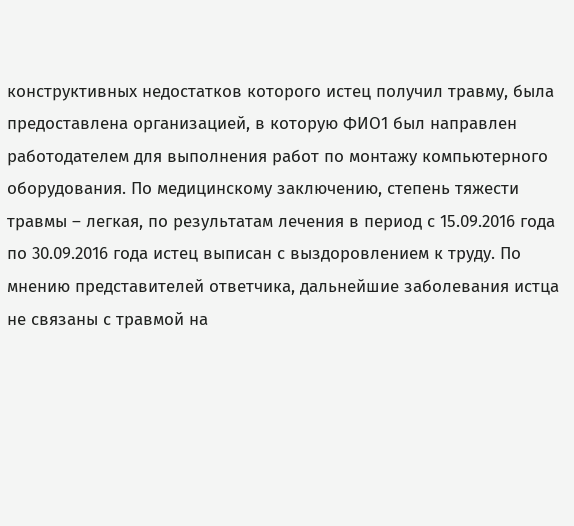конструктивных недостатков которого истец получил травму, была предоставлена организацией, в которую ФИО1 был направлен работодателем для выполнения работ по монтажу компьютерного оборудования. По медицинскому заключению, степень тяжести травмы – легкая, по результатам лечения в период с 15.09.2016 года по 30.09.2016 года истец выписан с выздоровлением к труду. По мнению представителей ответчика, дальнейшие заболевания истца не связаны с травмой на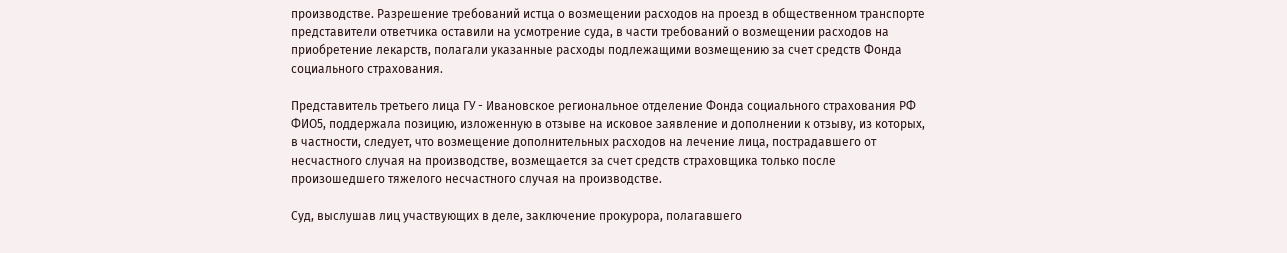производстве. Разрешение требований истца о возмещении расходов на проезд в общественном транспорте представители ответчика оставили на усмотрение суда, в части требований о возмещении расходов на приобретение лекарств, полагали указанные расходы подлежащими возмещению за счет средств Фонда социального страхования.

Представитель третьего лица ГУ - Ивановское региональное отделение Фонда социального страхования РФ ФИО5, поддержала позицию, изложенную в отзыве на исковое заявление и дополнении к отзыву, из которых, в частности, следует, что возмещение дополнительных расходов на лечение лица, пострадавшего от несчастного случая на производстве, возмещается за счет средств страховщика только после произошедшего тяжелого несчастного случая на производстве.

Суд, выслушав лиц участвующих в деле, заключение прокурора, полагавшего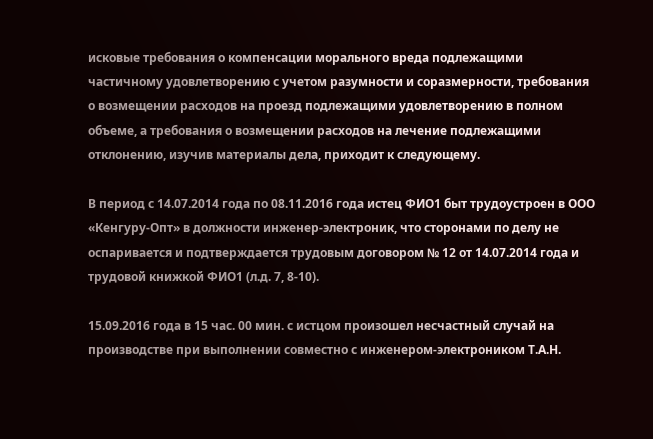исковые требования о компенсации морального вреда подлежащими частичному удовлетворению с учетом разумности и соразмерности, требования о возмещении расходов на проезд подлежащими удовлетворению в полном объеме, а требования о возмещении расходов на лечение подлежащими отклонению, изучив материалы дела, приходит к следующему.

В период с 14.07.2014 года по 08.11.2016 года истец ФИО1 быт трудоустроен в ООО «Кенгуру-Опт» в должности инженер-электроник, что сторонами по делу не оспаривается и подтверждается трудовым договором № 12 от 14.07.2014 года и трудовой книжкой ФИО1 (л.д. 7, 8-10).

15.09.2016 года в 15 час. 00 мин. с истцом произошел несчастный случай на производстве при выполнении совместно с инженером-электроником Т.А.Н.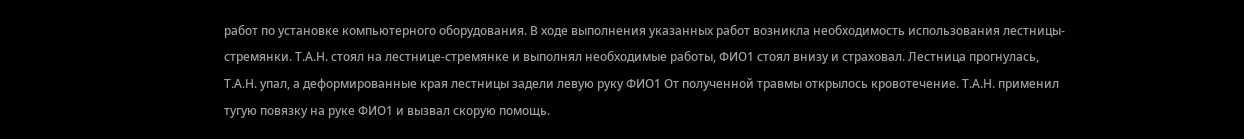работ по установке компьютерного оборудования. В ходе выполнения указанных работ возникла необходимость использования лестницы-стремянки. Т.А.Н. стоял на лестнице-стремянке и выполнял необходимые работы, ФИО1 стоял внизу и страховал. Лестница прогнулась, Т.А.Н. упал, а деформированные края лестницы задели левую руку ФИО1 От полученной травмы открылось кровотечение. Т.А.Н. применил тугую повязку на руке ФИО1 и вызвал скорую помощь.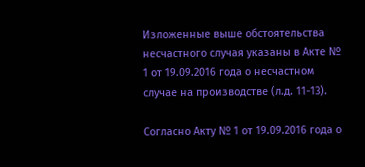Изложенные выше обстоятельства несчастного случая указаны в Акте № 1 от 19.09.2016 года о несчастном случае на производстве (л.д. 11-13).

Согласно Акту № 1 от 19.09.2016 года о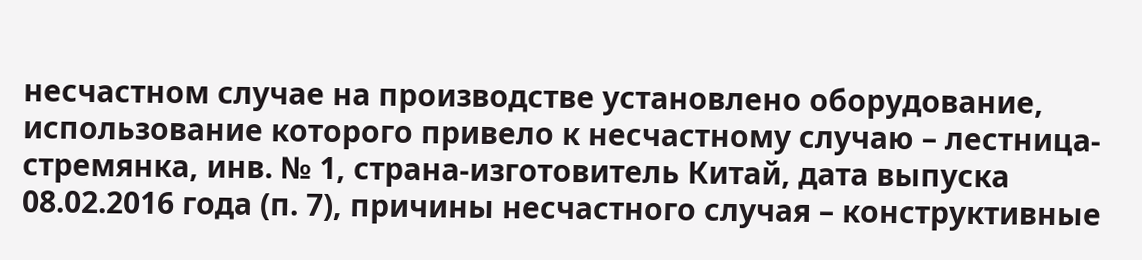несчастном случае на производстве установлено оборудование, использование которого привело к несчастному случаю – лестница-стремянка, инв. № 1, страна-изготовитель Китай, дата выпуска 08.02.2016 года (п. 7), причины несчастного случая – конструктивные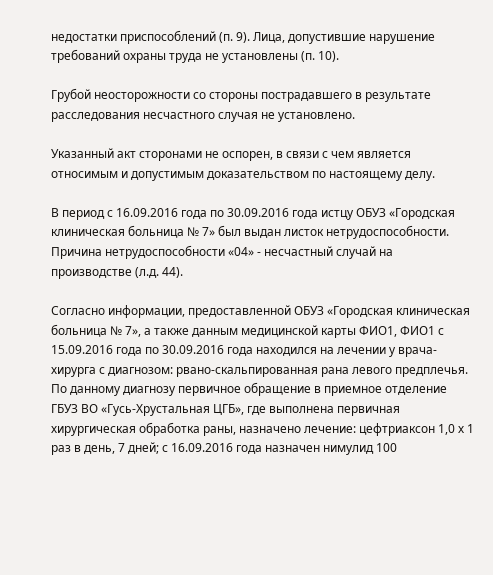недостатки приспособлений (п. 9). Лица, допустившие нарушение требований охраны труда не установлены (п. 10).

Грубой неосторожности со стороны пострадавшего в результате расследования несчастного случая не установлено.

Указанный акт сторонами не оспорен, в связи с чем является относимым и допустимым доказательством по настоящему делу.

В период с 16.09.2016 года по 30.09.2016 года истцу ОБУЗ «Городская клиническая больница № 7» был выдан листок нетрудоспособности. Причина нетрудоспособности «04» - несчастный случай на производстве (л.д. 44).

Согласно информации, предоставленной ОБУЗ «Городская клиническая больница № 7», а также данным медицинской карты ФИО1, ФИО1 с 15.09.2016 года по 30.09.2016 года находился на лечении у врача-хирурга с диагнозом: рвано-скальпированная рана левого предплечья. По данному диагнозу первичное обращение в приемное отделение ГБУЗ ВО «Гусь-Хрустальная ЦГБ», где выполнена первичная хирургическая обработка раны, назначено лечение: цефтриаксон 1,0 х 1 раз в день, 7 дней; с 16.09.2016 года назначен нимулид 100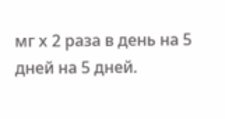мг х 2 раза в день на 5 дней на 5 дней.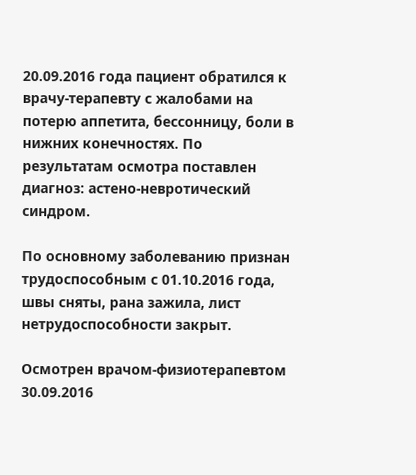20.09.2016 года пациент обратился к врачу-терапевту с жалобами на потерю аппетита, бессонницу, боли в нижних конечностях. По результатам осмотра поставлен диагноз: астено-невротический синдром.

По основному заболеванию признан трудоспособным с 01.10.2016 года, швы сняты, рана зажила, лист нетрудоспособности закрыт.

Осмотрен врачом-физиотерапевтом 30.09.2016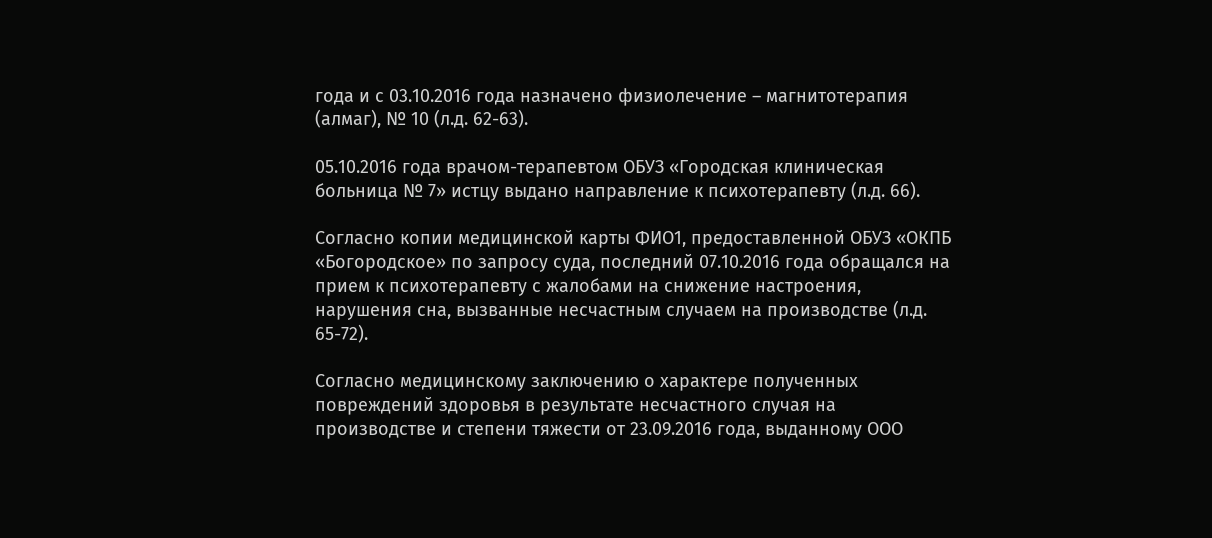года и с 03.10.2016 года назначено физиолечение – магнитотерапия (алмаг), № 10 (л.д. 62-63).

05.10.2016 года врачом-терапевтом ОБУЗ «Городская клиническая больница № 7» истцу выдано направление к психотерапевту (л.д. 66).

Согласно копии медицинской карты ФИО1, предоставленной ОБУЗ «ОКПБ «Богородское» по запросу суда, последний 07.10.2016 года обращался на прием к психотерапевту с жалобами на снижение настроения, нарушения сна, вызванные несчастным случаем на производстве (л.д. 65-72).

Согласно медицинскому заключению о характере полученных повреждений здоровья в результате несчастного случая на производстве и степени тяжести от 23.09.2016 года, выданному ООО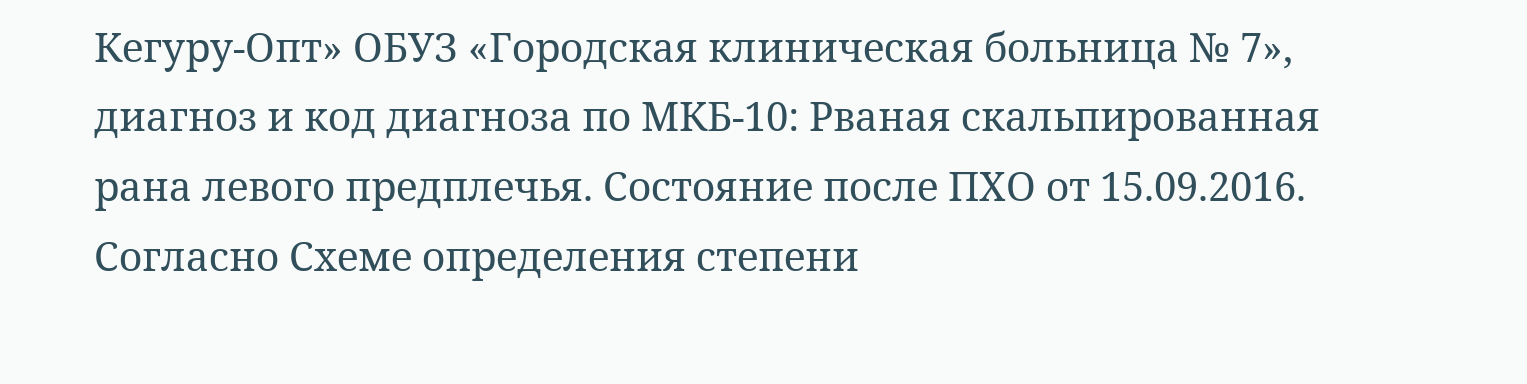Кегуру-Опт» ОБУЗ «Городская клиническая больница № 7», диагноз и код диагноза по МКБ-10: Рваная скальпированная рана левого предплечья. Состояние после ПХО от 15.09.2016. Согласно Схеме определения степени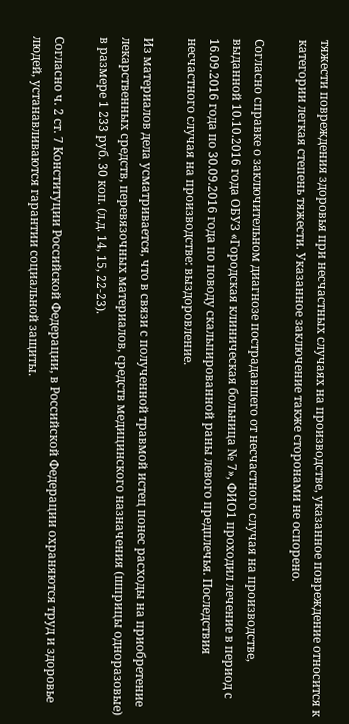тяжести повреждения здоровья при несчастных случаях на производстве, указанное повреждение относится к категории легкая степень тяжести. Указанное заключение также сторонами не оспорено.

Согласно справке о заключительном диагнозе пострадавшего от несчастного случая на производстве, выданной 10.10.2016 года ОБУЗ «Городская клиническая больница № 7», ФИО1 проходил лечение в период с 16.09.2016 года по 30.09.2016 года по поводу скальпированной раны левого предплечья. Последствия несчастного случая на производстве: выздоровление.

Из материалов дела усматривается, что в связи с полученной травмой истец понес расходы на приобретение лекарственных средств, перевязочных материалов, средств медицинского назначения (шприцы одноразовые) в размере 1 233 руб. 30 коп. (л.д. 14, 15, 22-23).

Согласно ч. 2 ст. 7 Конституции Российской Федерации, в Российской Федерации охраняются труд и здоровье людей, устанавливаются гарантии социальной защиты.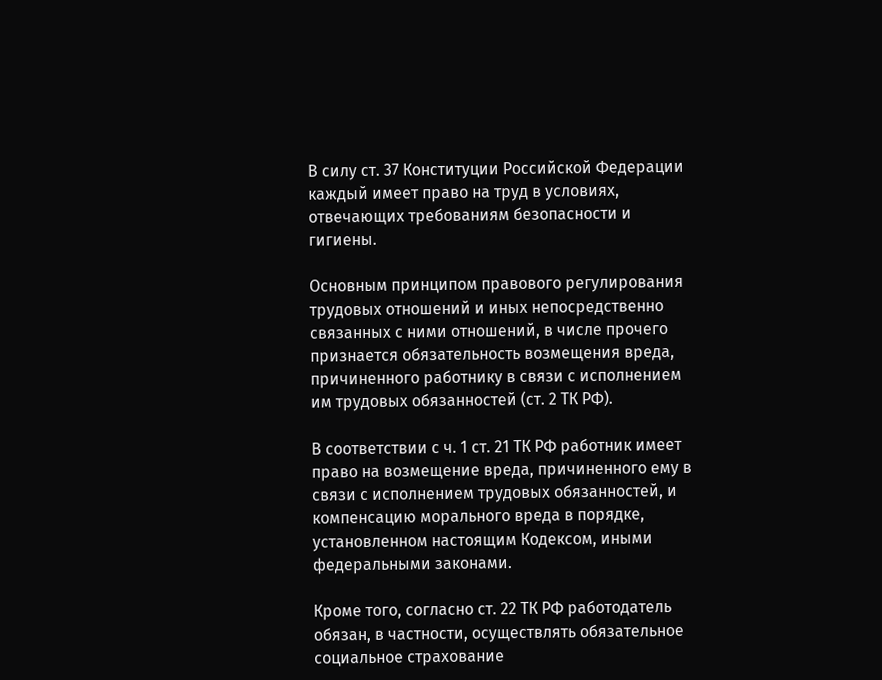В силу ст. 37 Конституции Российской Федерации каждый имеет право на труд в условиях, отвечающих требованиям безопасности и гигиены.

Основным принципом правового регулирования трудовых отношений и иных непосредственно связанных с ними отношений, в числе прочего признается обязательность возмещения вреда, причиненного работнику в связи с исполнением им трудовых обязанностей (ст. 2 ТК РФ).

В соответствии с ч. 1 ст. 21 ТК РФ работник имеет право на возмещение вреда, причиненного ему в связи с исполнением трудовых обязанностей, и компенсацию морального вреда в порядке, установленном настоящим Кодексом, иными федеральными законами.

Кроме того, согласно ст. 22 ТК РФ работодатель обязан, в частности, осуществлять обязательное социальное страхование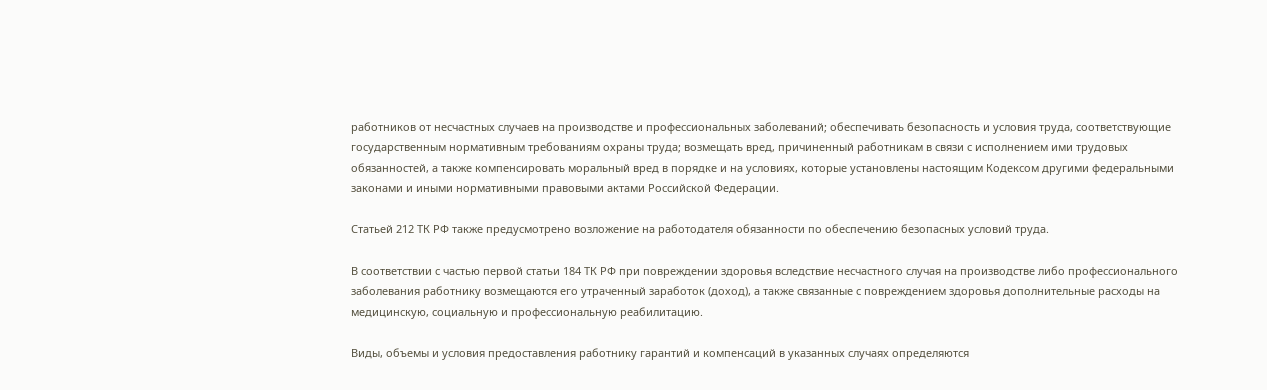работников от несчастных случаев на производстве и профессиональных заболеваний; обеспечивать безопасность и условия труда, соответствующие государственным нормативным требованиям охраны труда; возмещать вред, причиненный работникам в связи с исполнением ими трудовых обязанностей, а также компенсировать моральный вред в порядке и на условиях, которые установлены настоящим Кодексом другими федеральными законами и иными нормативными правовыми актами Российской Федерации.

Статьей 212 ТК РФ также предусмотрено возложение на работодателя обязанности по обеспечению безопасных условий труда.

В соответствии с частью первой статьи 184 ТК РФ при повреждении здоровья вследствие несчастного случая на производстве либо профессионального заболевания работнику возмещаются его утраченный заработок (доход), а также связанные с повреждением здоровья дополнительные расходы на медицинскую, социальную и профессиональную реабилитацию.

Виды, объемы и условия предоставления работнику гарантий и компенсаций в указанных случаях определяются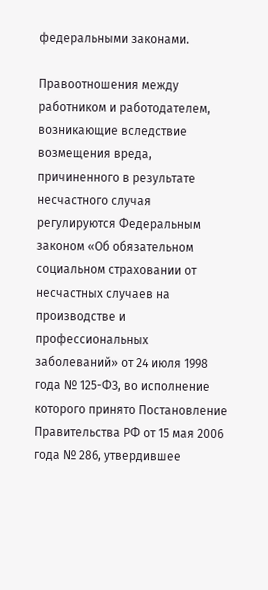федеральными законами.

Правоотношения между работником и работодателем, возникающие вследствие возмещения вреда, причиненного в результате несчастного случая регулируются Федеральным законом «Об обязательном социальном страховании от несчастных случаев на производстве и профессиональных заболеваний» от 24 июля 1998 года № 125-ФЗ, во исполнение которого принято Постановление Правительства РФ от 15 мая 2006 года № 286, утвердившее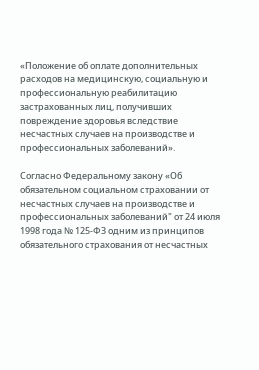«Положение об оплате дополнительных расходов на медицинскую, социальную и профессиональную реабилитацию застрахованных лиц, получивших повреждение здоровья вследствие несчастных случаев на производстве и профессиональных заболеваний».

Согласно Федеральному закону «Об обязательном социальном страховании от несчастных случаев на производстве и профессиональных заболеваний" от 24 июля 1998 года № 125-ФЗ одним из принципов обязательного страхования от несчастных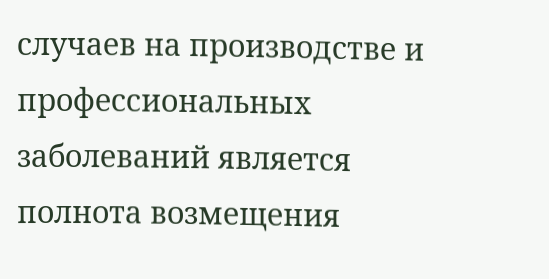случаев на производстве и профессиональных заболеваний является полнота возмещения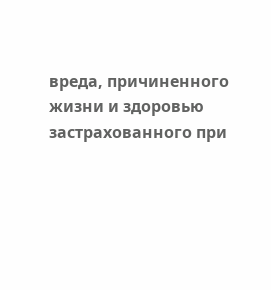вреда, причиненного жизни и здоровью застрахованного при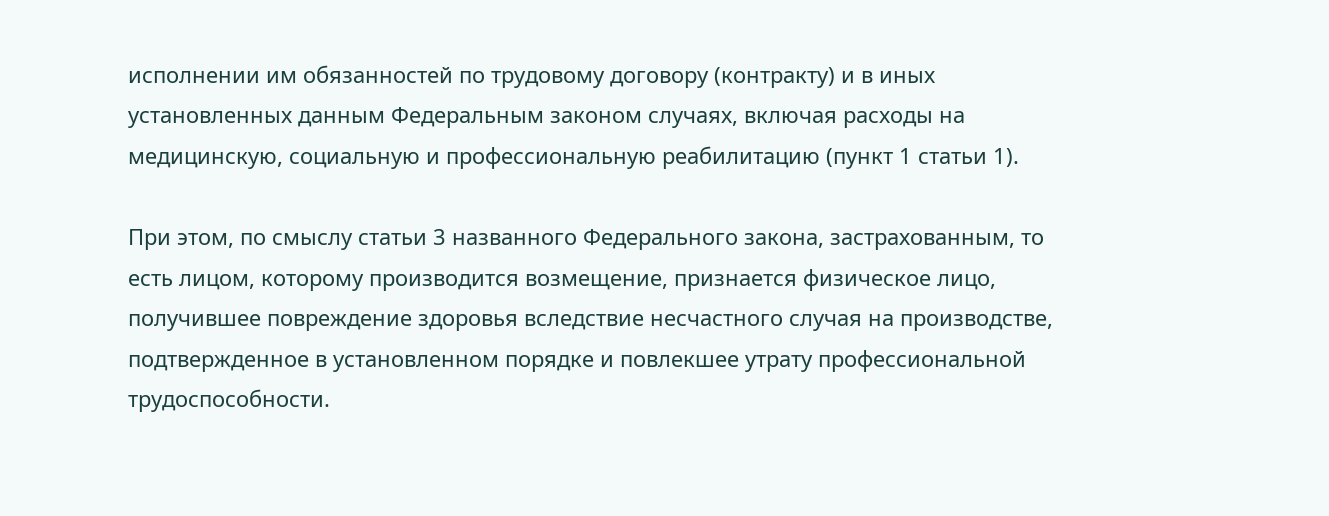исполнении им обязанностей по трудовому договору (контракту) и в иных установленных данным Федеральным законом случаях, включая расходы на медицинскую, социальную и профессиональную реабилитацию (пункт 1 статьи 1).

При этом, по смыслу статьи 3 названного Федерального закона, застрахованным, то есть лицом, которому производится возмещение, признается физическое лицо, получившее повреждение здоровья вследствие несчастного случая на производстве, подтвержденное в установленном порядке и повлекшее утрату профессиональной трудоспособности.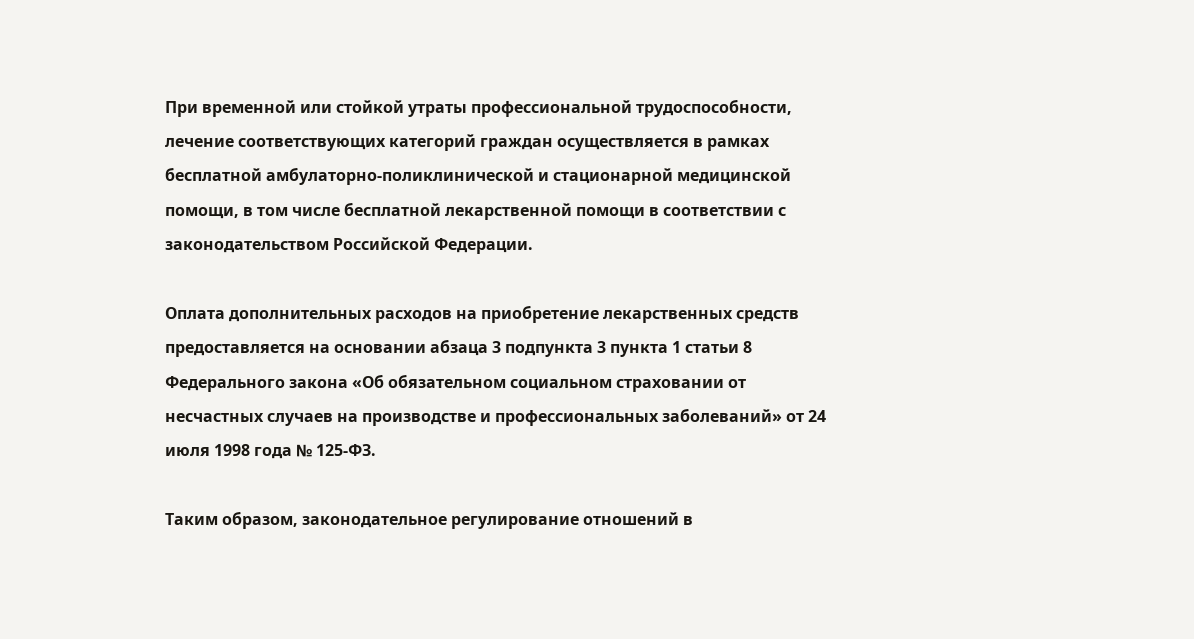При временной или стойкой утраты профессиональной трудоспособности, лечение соответствующих категорий граждан осуществляется в рамках бесплатной амбулаторно-поликлинической и стационарной медицинской помощи, в том числе бесплатной лекарственной помощи в соответствии с законодательством Российской Федерации.

Оплата дополнительных расходов на приобретение лекарственных средств предоставляется на основании абзаца 3 подпункта 3 пункта 1 статьи 8 Федерального закона «Об обязательном социальном страховании от несчастных случаев на производстве и профессиональных заболеваний» от 24 июля 1998 года № 125-ФЗ.

Таким образом, законодательное регулирование отношений в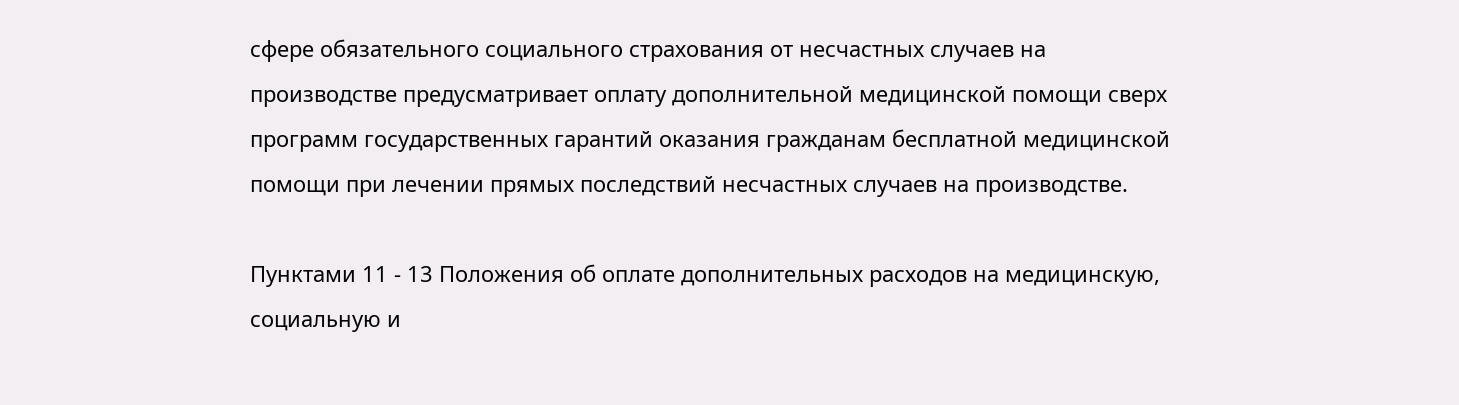сфере обязательного социального страхования от несчастных случаев на производстве предусматривает оплату дополнительной медицинской помощи сверх программ государственных гарантий оказания гражданам бесплатной медицинской помощи при лечении прямых последствий несчастных случаев на производстве.

Пунктами 11 - 13 Положения об оплате дополнительных расходов на медицинскую, социальную и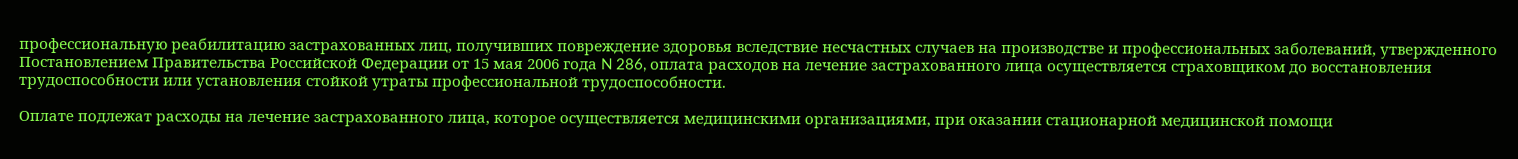профессиональную реабилитацию застрахованных лиц, получивших повреждение здоровья вследствие несчастных случаев на производстве и профессиональных заболеваний, утвержденного Постановлением Правительства Российской Федерации от 15 мая 2006 года N 286, оплата расходов на лечение застрахованного лица осуществляется страховщиком до восстановления трудоспособности или установления стойкой утраты профессиональной трудоспособности.

Оплате подлежат расходы на лечение застрахованного лица, которое осуществляется медицинскими организациями, при оказании стационарной медицинской помощи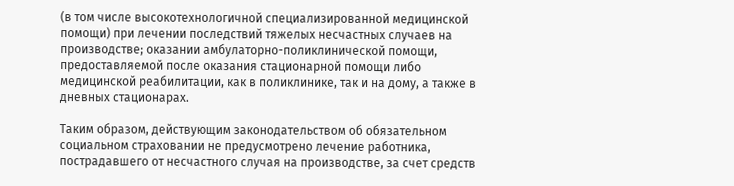(в том числе высокотехнологичной специализированной медицинской помощи) при лечении последствий тяжелых несчастных случаев на производстве; оказании амбулаторно-поликлинической помощи, предоставляемой после оказания стационарной помощи либо медицинской реабилитации, как в поликлинике, так и на дому, а также в дневных стационарах.

Таким образом, действующим законодательством об обязательном социальном страховании не предусмотрено лечение работника, пострадавшего от несчастного случая на производстве, за счет средств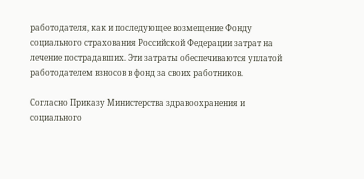работодателя, как и последующее возмещение Фонду социального страхования Российской Федерации затрат на лечение пострадавших. Эти затраты обеспечиваются уплатой работодателем взносов в фонд за своих работников.

Согласно Приказу Министерства здравоохранения и социального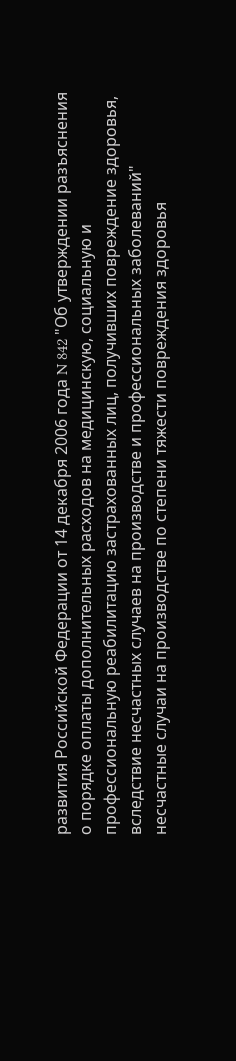развития Российской Федерации от 14 декабря 2006 года N 842 "Об утверждении разъяснения о порядке оплаты дополнительных расходов на медицинскую, социальную и профессиональную реабилитацию застрахованных лиц, получивших повреждение здоровья, вследствие несчастных случаев на производстве и профессиональных заболеваний" несчастные случаи на производстве по степени тяжести повреждения здоровья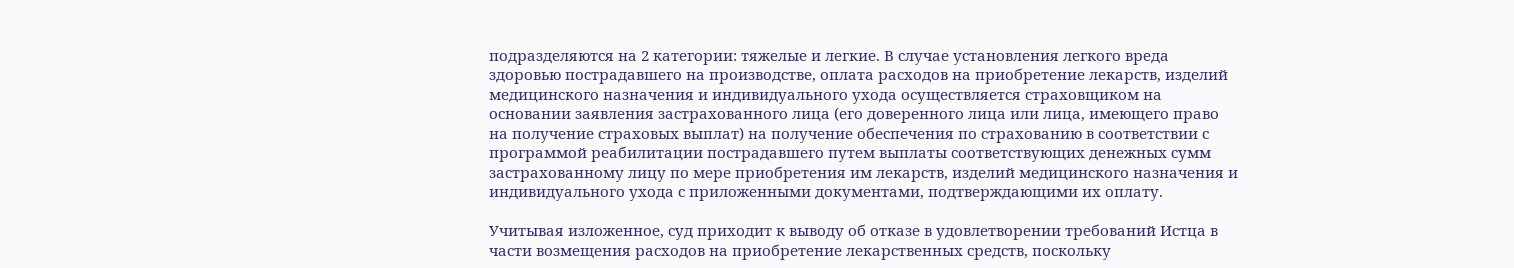подразделяются на 2 категории: тяжелые и легкие. В случае установления легкого вреда здоровью пострадавшего на производстве, оплата расходов на приобретение лекарств, изделий медицинского назначения и индивидуального ухода осуществляется страховщиком на основании заявления застрахованного лица (его доверенного лица или лица, имеющего право на получение страховых выплат) на получение обеспечения по страхованию в соответствии с программой реабилитации пострадавшего путем выплаты соответствующих денежных сумм застрахованному лицу по мере приобретения им лекарств, изделий медицинского назначения и индивидуального ухода с приложенными документами, подтверждающими их оплату.

Учитывая изложенное, суд приходит к выводу об отказе в удовлетворении требований Истца в части возмещения расходов на приобретение лекарственных средств, поскольку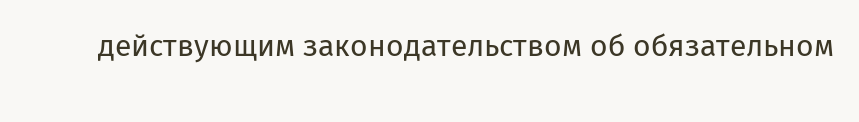действующим законодательством об обязательном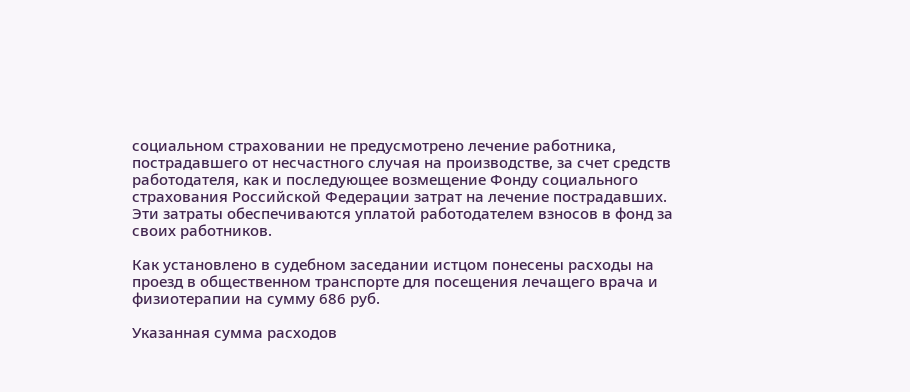социальном страховании не предусмотрено лечение работника, пострадавшего от несчастного случая на производстве, за счет средств работодателя, как и последующее возмещение Фонду социального страхования Российской Федерации затрат на лечение пострадавших. Эти затраты обеспечиваются уплатой работодателем взносов в фонд за своих работников.

Как установлено в судебном заседании истцом понесены расходы на проезд в общественном транспорте для посещения лечащего врача и физиотерапии на сумму 686 руб.

Указанная сумма расходов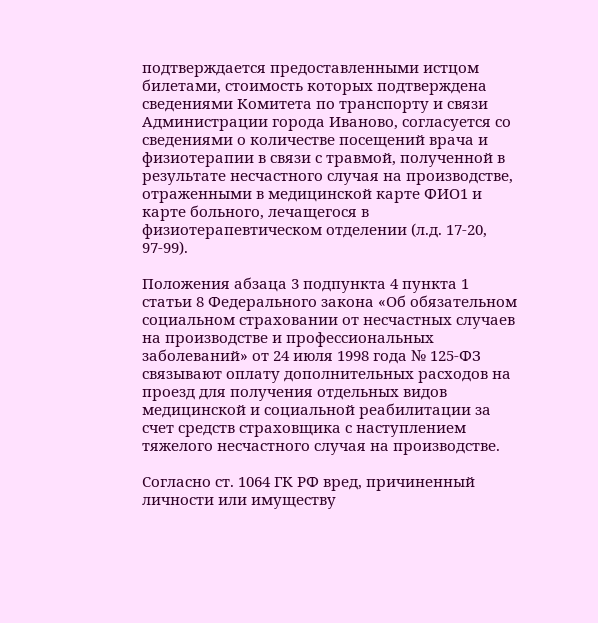подтверждается предоставленными истцом билетами, стоимость которых подтверждена сведениями Комитета по транспорту и связи Администрации города Иваново, согласуется со сведениями о количестве посещений врача и физиотерапии в связи с травмой, полученной в результате несчастного случая на производстве, отраженными в медицинской карте ФИО1 и карте больного, лечащегося в физиотерапевтическом отделении (л.д. 17-20, 97-99).

Положения абзаца 3 подпункта 4 пункта 1 статьи 8 Федерального закона «Об обязательном социальном страховании от несчастных случаев на производстве и профессиональных заболеваний» от 24 июля 1998 года № 125-ФЗ связывают оплату дополнительных расходов на проезд для получения отдельных видов медицинской и социальной реабилитации за счет средств страховщика с наступлением тяжелого несчастного случая на производстве.

Согласно ст. 1064 ГК РФ вред, причиненный личности или имуществу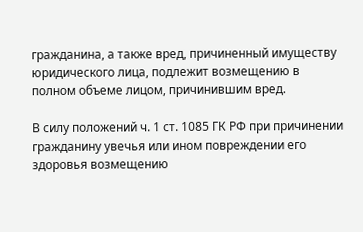гражданина, а также вред, причиненный имуществу юридического лица, подлежит возмещению в полном объеме лицом, причинившим вред.

В силу положений ч. 1 ст. 1085 ГК РФ при причинении гражданину увечья или ином повреждении его здоровья возмещению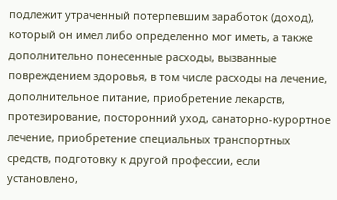подлежит утраченный потерпевшим заработок (доход), который он имел либо определенно мог иметь, а также дополнительно понесенные расходы, вызванные повреждением здоровья, в том числе расходы на лечение, дополнительное питание, приобретение лекарств, протезирование, посторонний уход, санаторно-курортное лечение, приобретение специальных транспортных средств, подготовку к другой профессии, если установлено,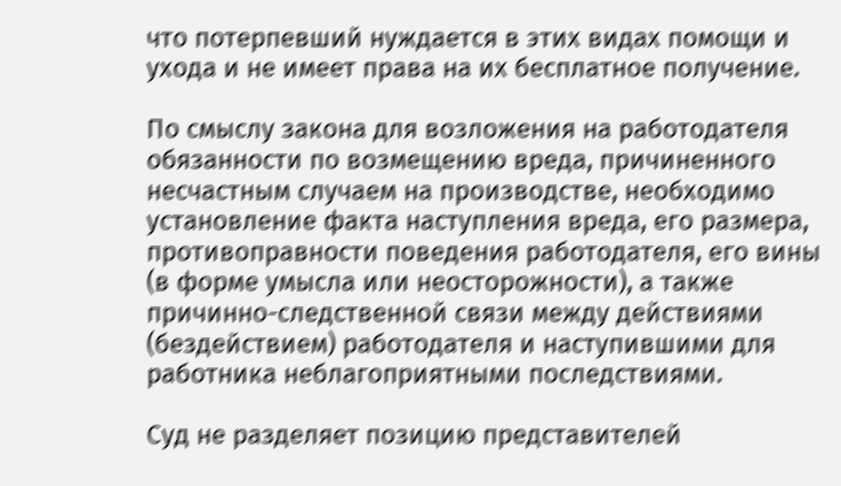что потерпевший нуждается в этих видах помощи и ухода и не имеет права на их бесплатное получение.

По смыслу закона для возложения на работодателя обязанности по возмещению вреда, причиненного несчастным случаем на производстве, необходимо установление факта наступления вреда, его размера, противоправности поведения работодателя, его вины (в форме умысла или неосторожности), а также причинно-следственной связи между действиями (бездействием) работодателя и наступившими для работника неблагоприятными последствиями.

Суд не разделяет позицию представителей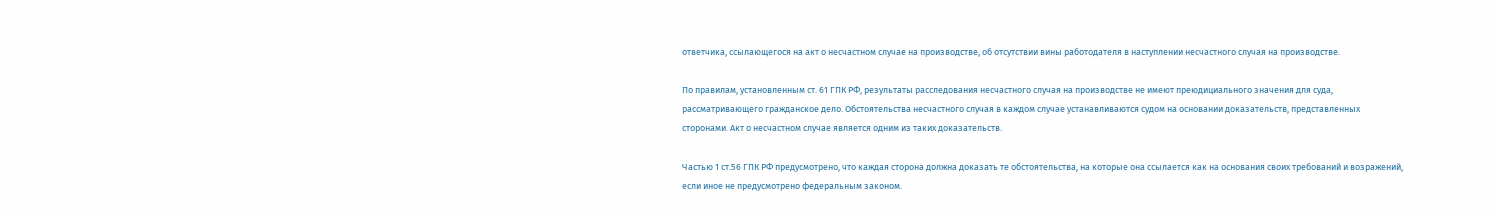ответчика, ссылающегося на акт о несчастном случае на производстве, об отсутствии вины работодателя в наступлении несчастного случая на производстве.

По правилам, установленным ст. 61 ГПК РФ, результаты расследования несчастного случая на производстве не имеют преюдициального значения для суда, рассматривающего гражданское дело. Обстоятельства несчастного случая в каждом случае устанавливаются судом на основании доказательств, представленных сторонами. Акт о несчастном случае является одним из таких доказательств.

Частью 1 ст.56 ГПК РФ предусмотрено, что каждая сторона должна доказать те обстоятельства, на которые она ссылается как на основания своих требований и возражений, если иное не предусмотрено федеральным законом.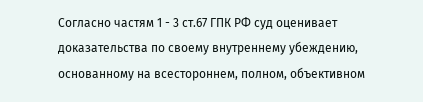Согласно частям 1 - 3 ст.67 ГПК РФ суд оценивает доказательства по своему внутреннему убеждению, основанному на всестороннем, полном, объективном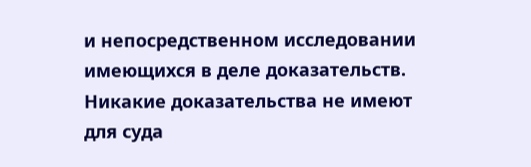и непосредственном исследовании имеющихся в деле доказательств. Никакие доказательства не имеют для суда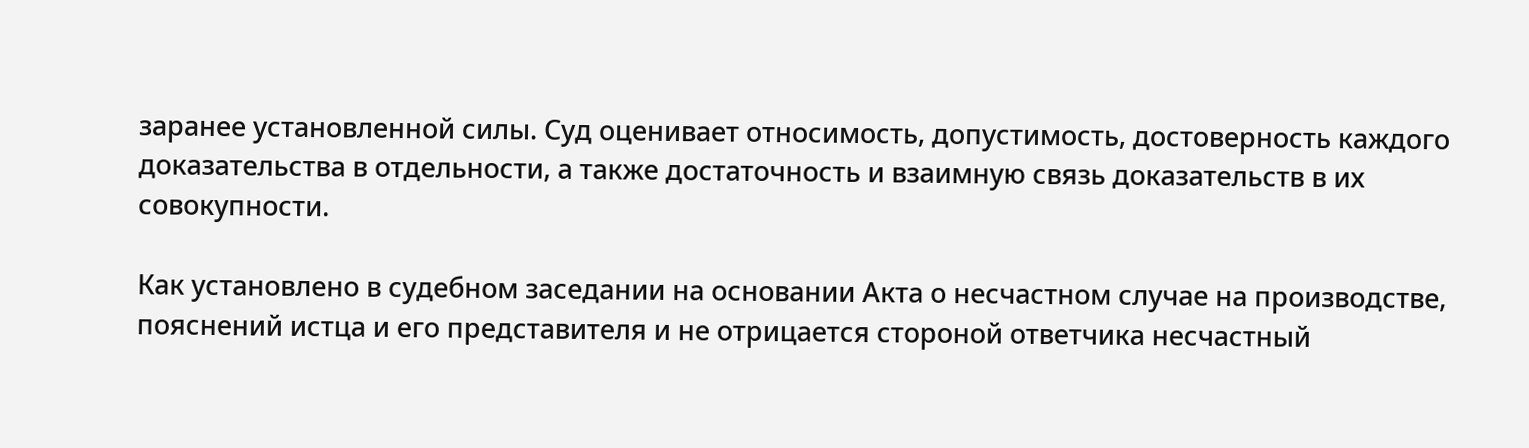заранее установленной силы. Суд оценивает относимость, допустимость, достоверность каждого доказательства в отдельности, а также достаточность и взаимную связь доказательств в их совокупности.

Как установлено в судебном заседании на основании Акта о несчастном случае на производстве, пояснений истца и его представителя и не отрицается стороной ответчика несчастный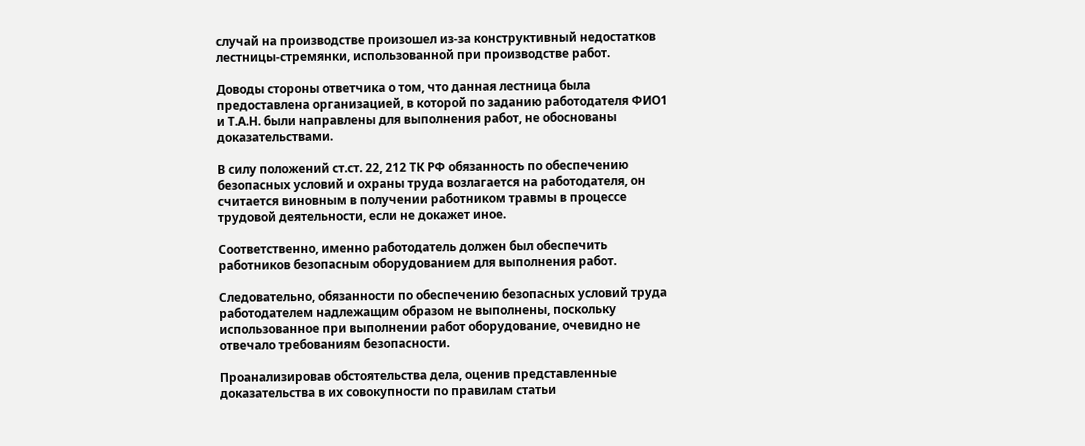случай на производстве произошел из-за конструктивный недостатков лестницы-стремянки, использованной при производстве работ.

Доводы стороны ответчика о том, что данная лестница была предоставлена организацией, в которой по заданию работодателя ФИО1 и Т.А.Н. были направлены для выполнения работ, не обоснованы доказательствами.

В силу положений ст.ст. 22, 212 ТК РФ обязанность по обеспечению безопасных условий и охраны труда возлагается на работодателя, он считается виновным в получении работником травмы в процессе трудовой деятельности, если не докажет иное.

Соответственно, именно работодатель должен был обеспечить работников безопасным оборудованием для выполнения работ.

Следовательно, обязанности по обеспечению безопасных условий труда работодателем надлежащим образом не выполнены, поскольку использованное при выполнении работ оборудование, очевидно не отвечало требованиям безопасности.

Проанализировав обстоятельства дела, оценив представленные доказательства в их совокупности по правилам статьи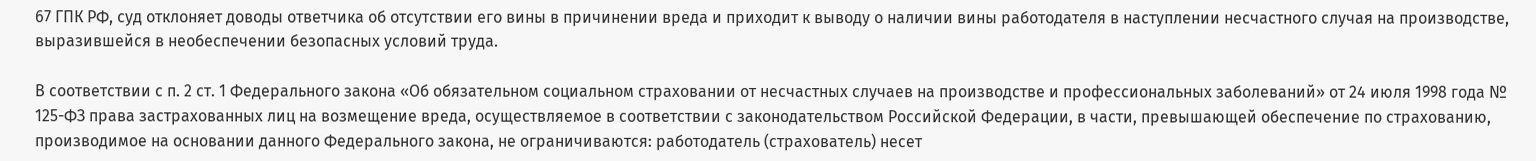67 ГПК РФ, суд отклоняет доводы ответчика об отсутствии его вины в причинении вреда и приходит к выводу о наличии вины работодателя в наступлении несчастного случая на производстве, выразившейся в необеспечении безопасных условий труда.

В соответствии с п. 2 ст. 1 Федерального закона «Об обязательном социальном страховании от несчастных случаев на производстве и профессиональных заболеваний» от 24 июля 1998 года № 125-ФЗ права застрахованных лиц на возмещение вреда, осуществляемое в соответствии с законодательством Российской Федерации, в части, превышающей обеспечение по страхованию, производимое на основании данного Федерального закона, не ограничиваются: работодатель (страхователь) несет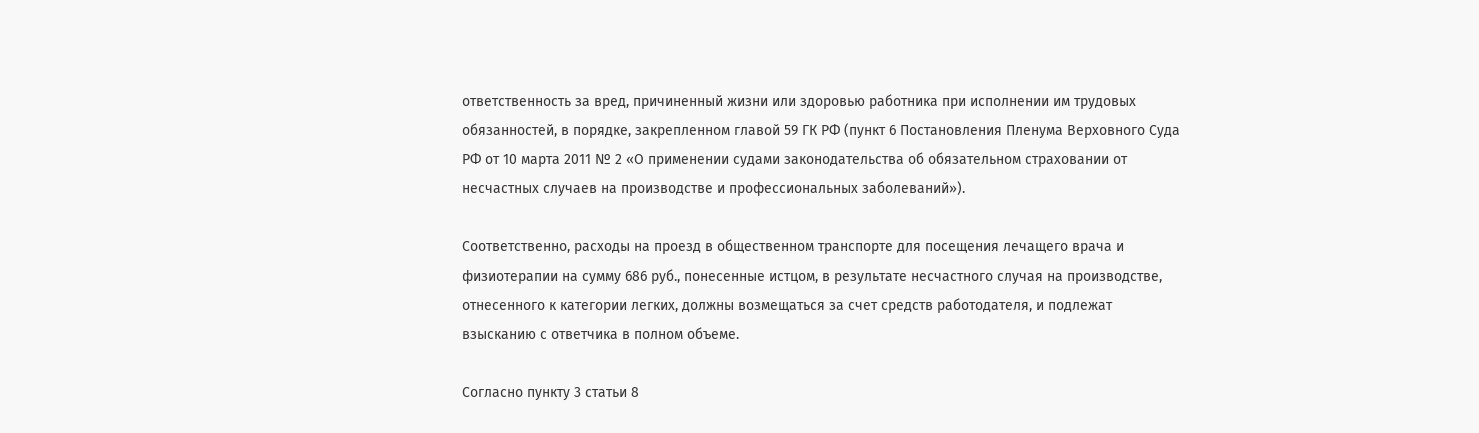ответственность за вред, причиненный жизни или здоровью работника при исполнении им трудовых обязанностей, в порядке, закрепленном главой 59 ГК РФ (пункт 6 Постановления Пленума Верховного Суда РФ от 10 марта 2011 № 2 «О применении судами законодательства об обязательном страховании от несчастных случаев на производстве и профессиональных заболеваний»).

Соответственно, расходы на проезд в общественном транспорте для посещения лечащего врача и физиотерапии на сумму 686 руб., понесенные истцом, в результате несчастного случая на производстве, отнесенного к категории легких, должны возмещаться за счет средств работодателя, и подлежат взысканию с ответчика в полном объеме.

Согласно пункту 3 статьи 8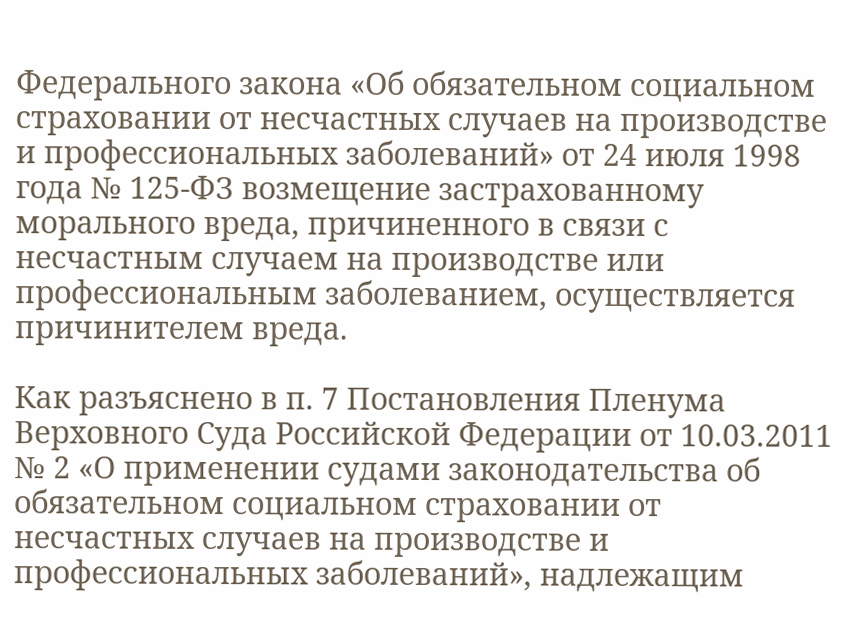Федерального закона «Об обязательном социальном страховании от несчастных случаев на производстве и профессиональных заболеваний» от 24 июля 1998 года № 125-ФЗ возмещение застрахованному морального вреда, причиненного в связи с несчастным случаем на производстве или профессиональным заболеванием, осуществляется причинителем вреда.

Как разъяснено в п. 7 Постановления Пленума Верховного Суда Российской Федерации от 10.03.2011 № 2 «О применении судами законодательства об обязательном социальном страховании от несчастных случаев на производстве и профессиональных заболеваний», надлежащим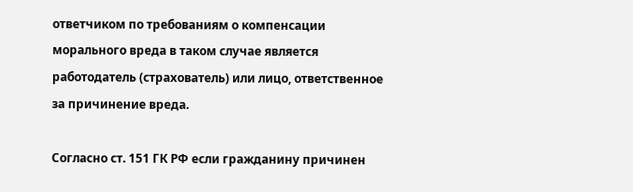ответчиком по требованиям о компенсации морального вреда в таком случае является работодатель (страхователь) или лицо, ответственное за причинение вреда.

Согласно ст. 151 ГК РФ если гражданину причинен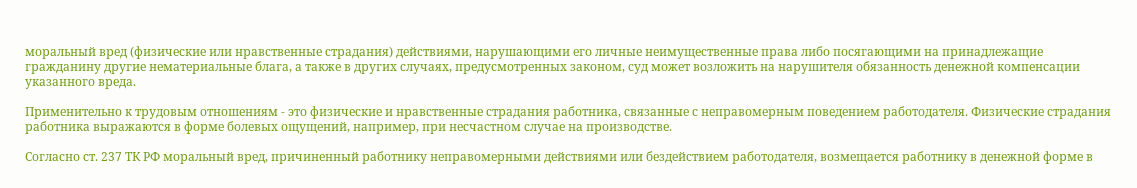моральный вред (физические или нравственные страдания) действиями, нарушающими его личные неимущественные права либо посягающими на принадлежащие гражданину другие нематериальные блага, а также в других случаях, предусмотренных законом, суд может возложить на нарушителя обязанность денежной компенсации указанного вреда.

Применительно к трудовым отношениям - это физические и нравственные страдания работника, связанные с неправомерным поведением работодателя. Физические страдания работника выражаются в форме болевых ощущений, например, при несчастном случае на производстве.

Согласно ст. 237 ТК РФ моральный вред, причиненный работнику неправомерными действиями или бездействием работодателя, возмещается работнику в денежной форме в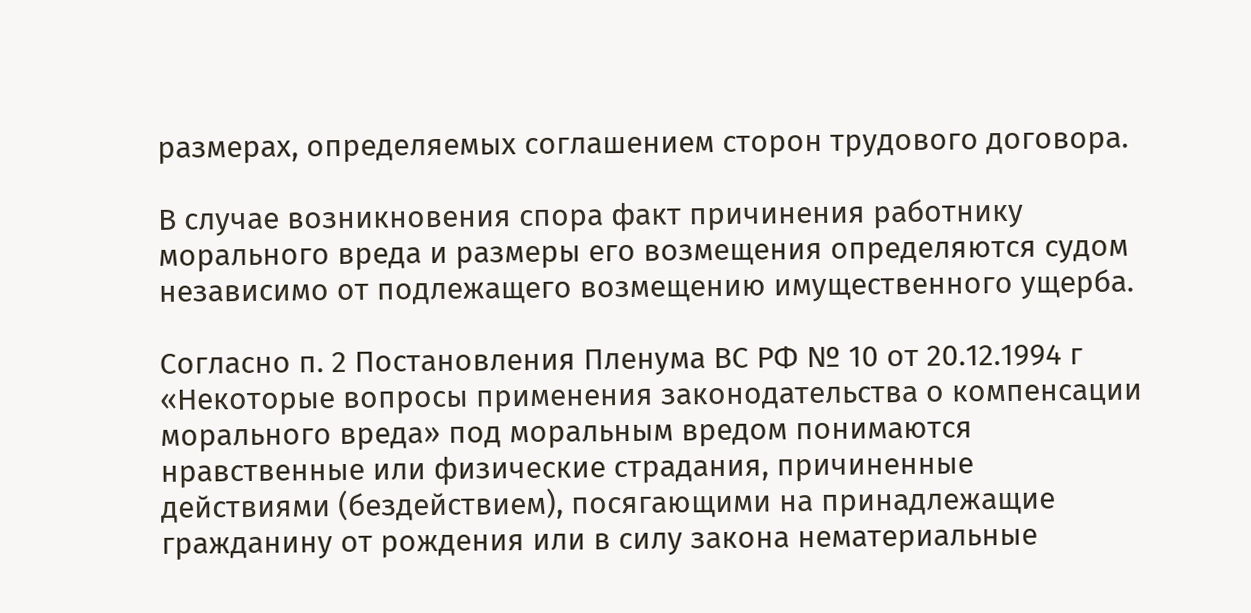размерах, определяемых соглашением сторон трудового договора.

В случае возникновения спора факт причинения работнику морального вреда и размеры его возмещения определяются судом независимо от подлежащего возмещению имущественного ущерба.

Согласно п. 2 Постановления Пленума ВС РФ № 10 от 20.12.1994 г «Некоторые вопросы применения законодательства о компенсации морального вреда» под моральным вредом понимаются нравственные или физические страдания, причиненные действиями (бездействием), посягающими на принадлежащие гражданину от рождения или в силу закона нематериальные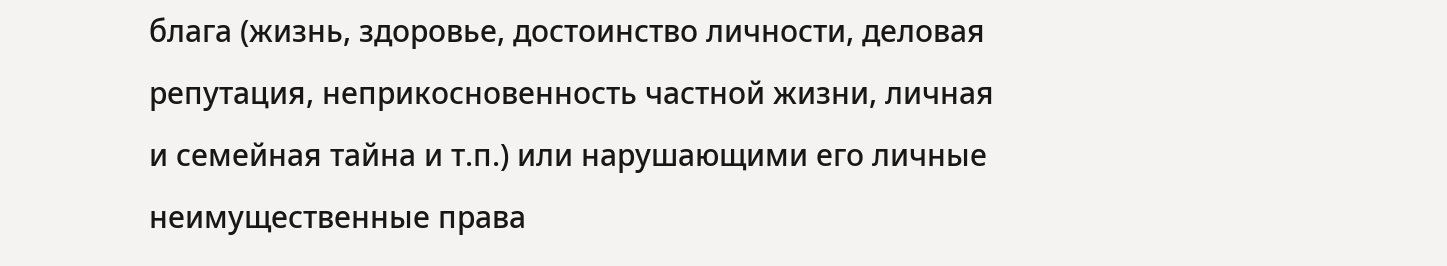блага (жизнь, здоровье, достоинство личности, деловая репутация, неприкосновенность частной жизни, личная и семейная тайна и т.п.) или нарушающими его личные неимущественные права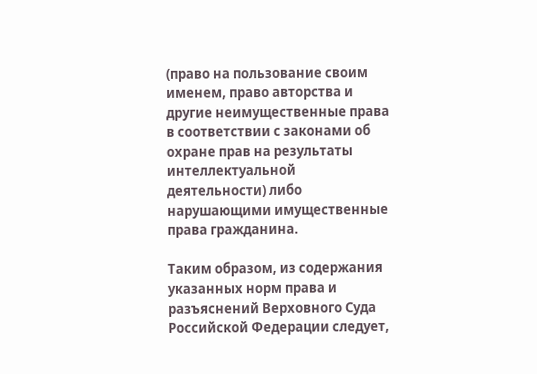(право на пользование своим именем, право авторства и другие неимущественные права в соответствии с законами об охране прав на результаты интеллектуальной деятельности) либо нарушающими имущественные права гражданина.

Таким образом, из содержания указанных норм права и разъяснений Верховного Суда Российской Федерации следует,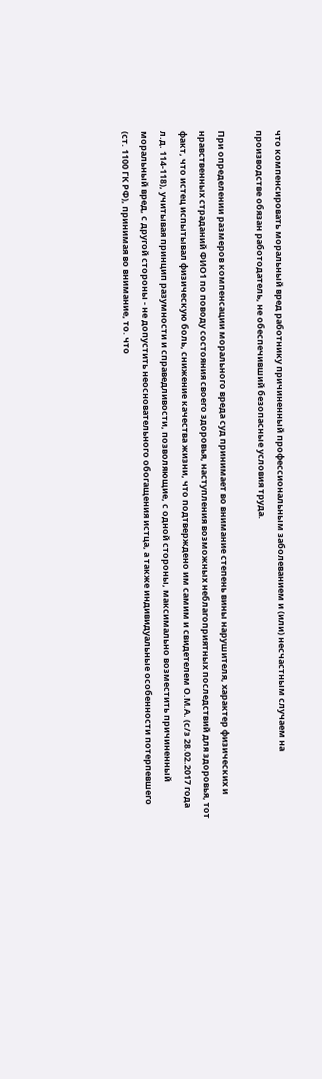что компенсировать моральный вред работнику причиненный профессиональным заболеванием и (или) несчастным случаем на производстве обязан работодатель, не обеспечивший безопасные условия труда.

При определении размеров компенсации морального вреда суд принимает во внимание степень вины нарушителя, характер физических и нравственных страданий ФИО1 по поводу состояния своего здоровья, наступления возможных неблагоприятных последствий для здоровья, тот факт, что истец испытывал физическую боль, снижение качества жизни, что подтверждено им самим и свидетелем О.М.А. (с/з 28.02.2017 года л.д. 114-118), учитывая принцип разумности и справедливости, позволяющие, с одной стороны, максимально возместить причиненный моральный вред, с другой стороны - не допустить неосновательного обогащения истца, а также индивидуальные особенности потерпевшего (ст. 1100 ГК РФ), принимая во внимание, то. что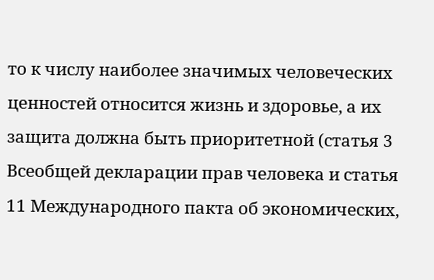то к числу наиболее значимых человеческих ценностей относится жизнь и здоровье, а их защита должна быть приоритетной (статья 3 Всеобщей декларации прав человека и статья 11 Международного пакта об экономических,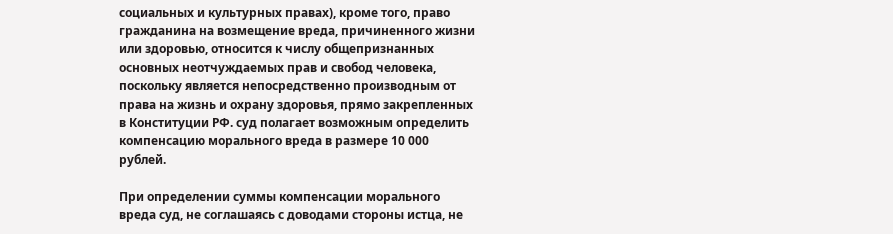социальных и культурных правах), кроме того, право гражданина на возмещение вреда, причиненного жизни или здоровью, относится к числу общепризнанных основных неотчуждаемых прав и свобод человека, поскольку является непосредственно производным от права на жизнь и охрану здоровья, прямо закрепленных в Конституции РФ. суд полагает возможным определить компенсацию морального вреда в размере 10 000 рублей.

При определении суммы компенсации морального вреда суд, не соглашаясь с доводами стороны истца, не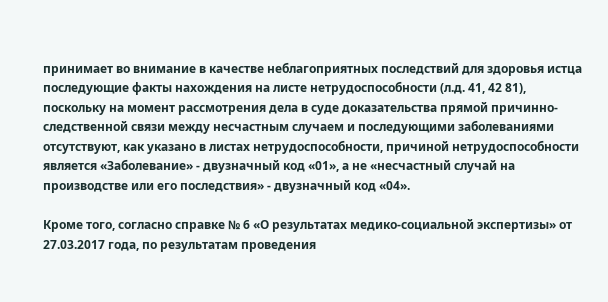принимает во внимание в качестве неблагоприятных последствий для здоровья истца последующие факты нахождения на листе нетрудоспособности (л.д. 41, 42 81), поскольку на момент рассмотрения дела в суде доказательства прямой причинно-следственной связи между несчастным случаем и последующими заболеваниями отсутствуют, как указано в листах нетрудоспособности, причиной нетрудоспособности является «Заболевание» - двузначный код «01», а не «несчастный случай на производстве или его последствия» - двузначный код «04».

Кроме того, согласно справке № 6 «О результатах медико-социальной экспертизы» от 27.03.2017 года, по результатам проведения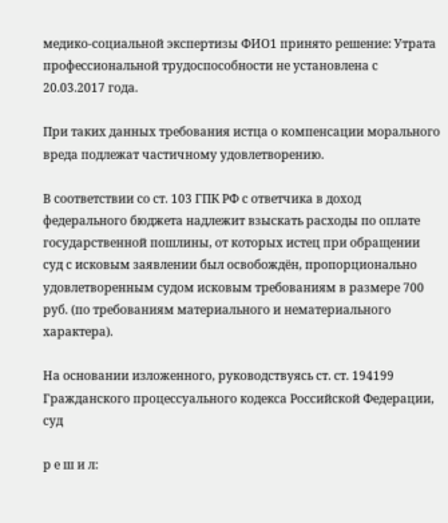медико-социальной экспертизы ФИО1 принято решение: Утрата профессиональной трудоспособности не установлена с 20.03.2017 года.

При таких данных требования истца о компенсации морального вреда подлежат частичному удовлетворению.

В соответствии со ст. 103 ГПК РФ с ответчика в доход федерального бюджета надлежит взыскать расходы по оплате государственной пошлины, от которых истец при обращении суд с исковым заявлении был освобождён, пропорционально удовлетворенным судом исковым требованиям в размере 700 руб. (по требованиям материального и нематериального характера).

На основании изложенного, руководствуясь ст. ст. 194199 Гражданского процессуального кодекса Российской Федерации, суд

р е ш и л: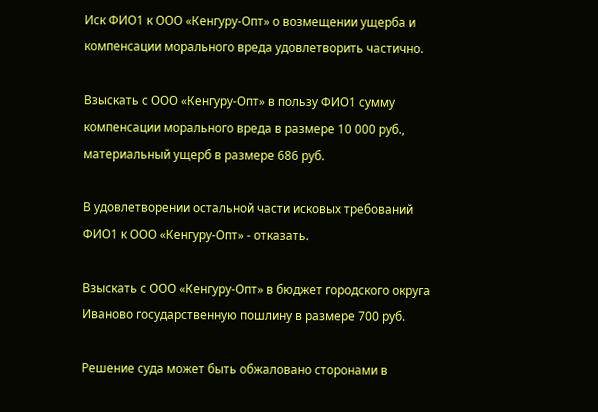Иск ФИО1 к ООО «Кенгуру-Опт» о возмещении ущерба и компенсации морального вреда удовлетворить частично.

Взыскать с ООО «Кенгуру-Опт» в пользу ФИО1 сумму компенсации морального вреда в размере 10 000 руб., материальный ущерб в размере 686 руб.

В удовлетворении остальной части исковых требований ФИО1 к ООО «Кенгуру-Опт» - отказать.

Взыскать с ООО «Кенгуру-Опт» в бюджет городского округа Иваново государственную пошлину в размере 700 руб.

Решение суда может быть обжаловано сторонами в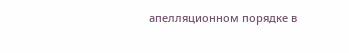апелляционном порядке в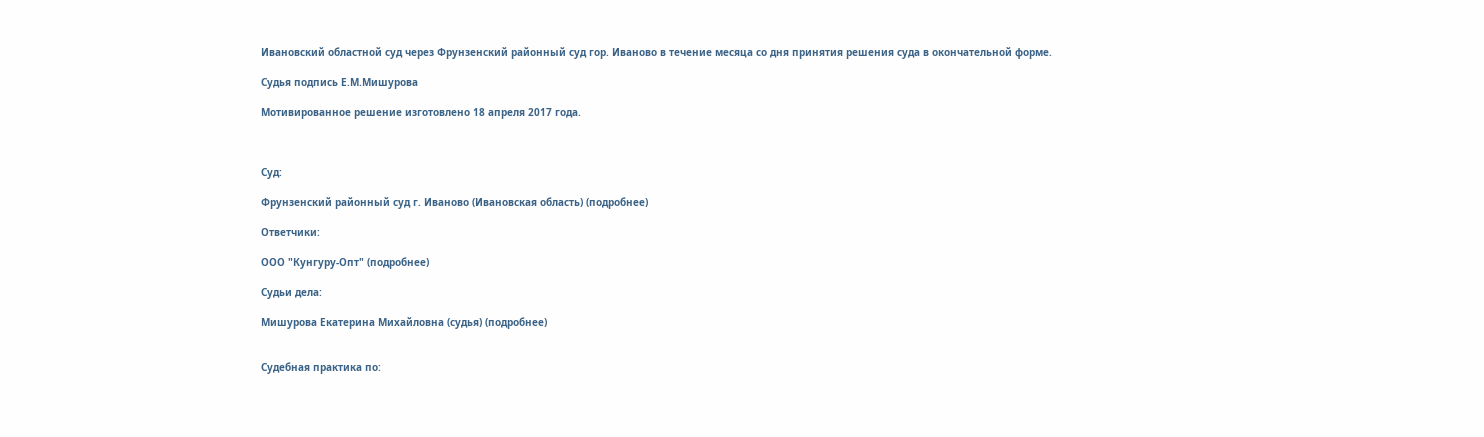Ивановский областной суд через Фрунзенский районный суд гор. Иваново в течение месяца со дня принятия решения суда в окончательной форме.

Судья подпись Е.М.Мишурова

Мотивированное решение изготовлено 18 апреля 2017 года.



Суд:

Фрунзенский районный суд г. Иваново (Ивановская область) (подробнее)

Ответчики:

ООО "Кунгуру-Опт" (подробнее)

Судьи дела:

Мишурова Екатерина Михайловна (судья) (подробнее)


Судебная практика по: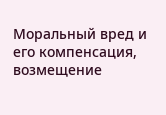Моральный вред и его компенсация, возмещение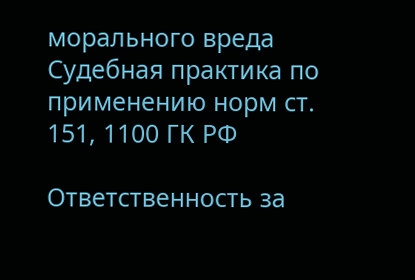морального вреда
Судебная практика по применению норм ст. 151, 1100 ГК РФ

Ответственность за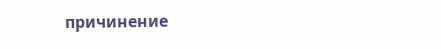причинение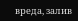вреда, залив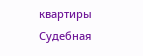квартиры
Судебная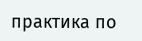практика по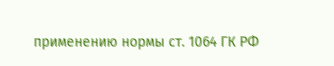применению нормы ст. 1064 ГК РФ